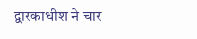द्वारकाधीश ने चार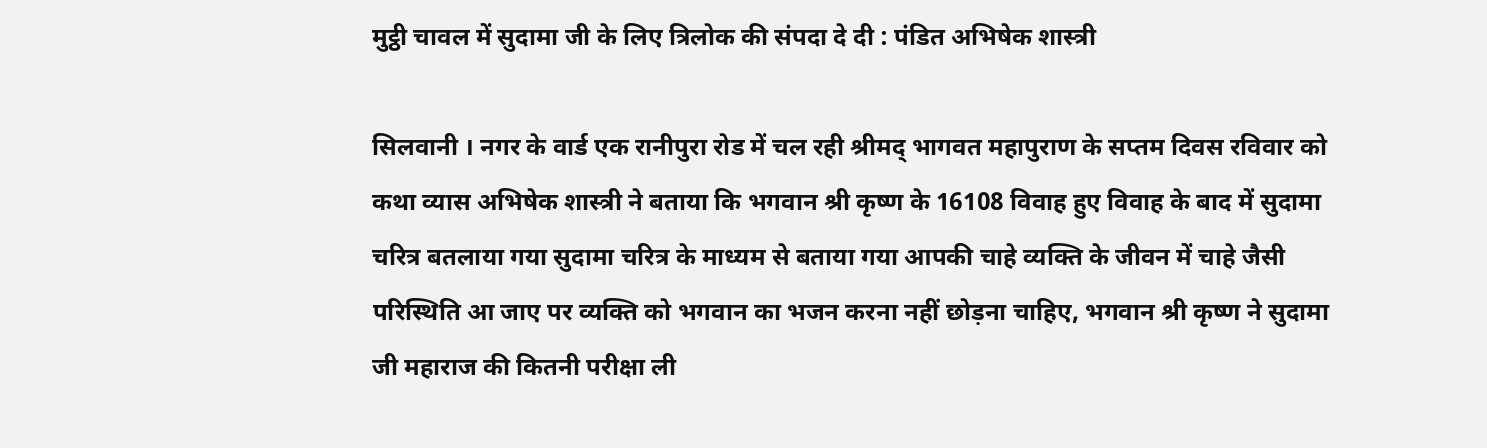मुट्ठी चावल में सुदामा जी के लिए त्रिलोक की संपदा दे दी : पंडित अभिषेक शास्त्री

सिलवानी । नगर के वार्ड एक रानीपुरा रोड में चल रही श्रीमद् भागवत महापुराण के सप्तम दिवस रविवार को कथा व्यास अभिषेक शास्त्री ने बताया कि भगवान श्री कृष्ण के 16108 विवाह हुए विवाह के बाद में सुदामा चरित्र बतलाया गया सुदामा चरित्र के माध्यम से बताया गया आपकी चाहे व्यक्ति के जीवन में चाहे जैसी परिस्थिति आ जाए पर व्यक्ति को भगवान का भजन करना नहीं छोड़ना चाहिए, भगवान श्री कृष्ण ने सुदामा जी महाराज की कितनी परीक्षा ली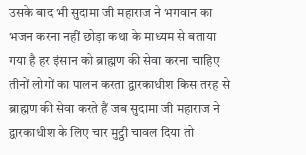उसके बाद भी सुदामा जी महाराज ने भगवान का भजन करना नहीं छोड़ा कथा के माध्यम से बताया गया है हर इंसान को ब्राह्मण की सेवा करना चाहिए तीनों लोगों का पालन करता द्वारकाधीश किस तरह से ब्राह्मण की सेवा करते हैं जब सुदामा जी महाराज ने द्वारकाधीश के लिए चार मुट्ठी चावल दिया तो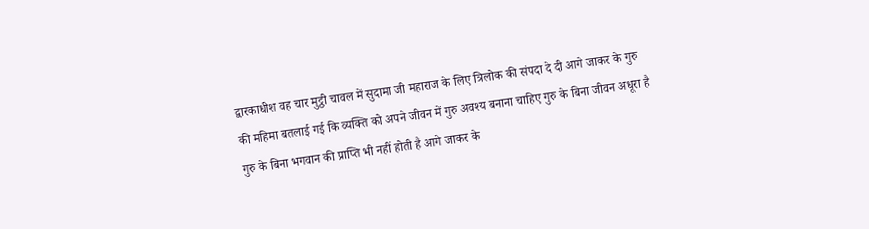द्वारकाधीश वह चार मुट्ठी चावल में सुदामा जी महाराज के लिए त्रिलोक की संपदा दे दी आगे जाकर के गुरु की महिमा बतलाई गई कि व्यक्ति को अपने जीवन में गुरु अवश्य बनाना चाहिए गुरु के बिना जीवन अधूरा है गुरु के बिना भगवान की प्राप्ति भी नहीं होती है आगे जाकर के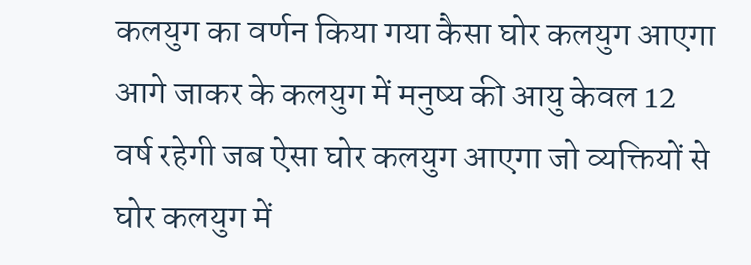कलयुग का वर्णन किया गया कैसा घोर कलयुग आएगा आगे जाकर के कलयुग में मनुष्य की आयु केवल 12 वर्ष रहेगी जब ऐसा घोर कलयुग आएगा जो व्यक्तियों से घोर कलयुग में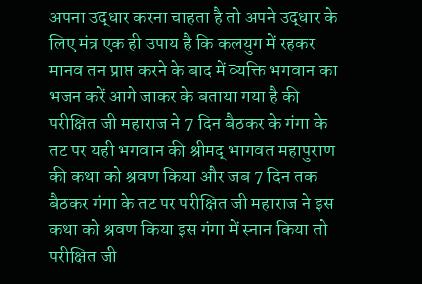अपना उद्धार करना चाहता है तो अपने उद्धार के लिए मंत्र एक ही उपाय है कि कलयुग में रहकर मानव तन प्राप्त करने के बाद में व्यक्ति भगवान का भजन करें आगे जाकर के बताया गया है की परीक्षित जी महाराज ने 7 दिन बैठकर के गंगा के तट पर यही भगवान की श्रीमद् भागवत महापुराण की कथा को श्रवण किया और जब 7 दिन तक बैठकर गंगा के तट पर परीक्षित जी महाराज ने इस कथा को श्रवण किया इस गंगा में स्नान किया तो परीक्षित जी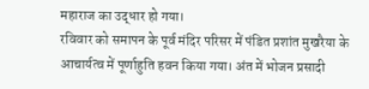महाराज का उद्धार हो गया।
रविवार को समापन के पूर्व मंदिर परिसर में पंडित प्रशांत मुखरैया के आचार्यत्व में पूर्णाहुति हवन किया गया। अंत में भोजन प्रसादी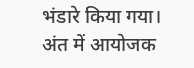भंडारे किया गया।
अंत में आयोजक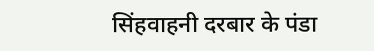सिंहवाहनी दरबार के पंडा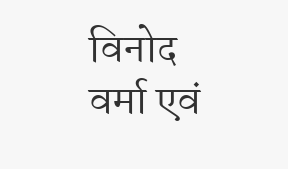विनोद वर्मा एवं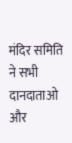मंदिर समिति ने सभी दानदाताओ और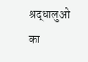श्रद्धालुओ का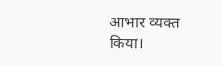आभार व्यक्त किया।